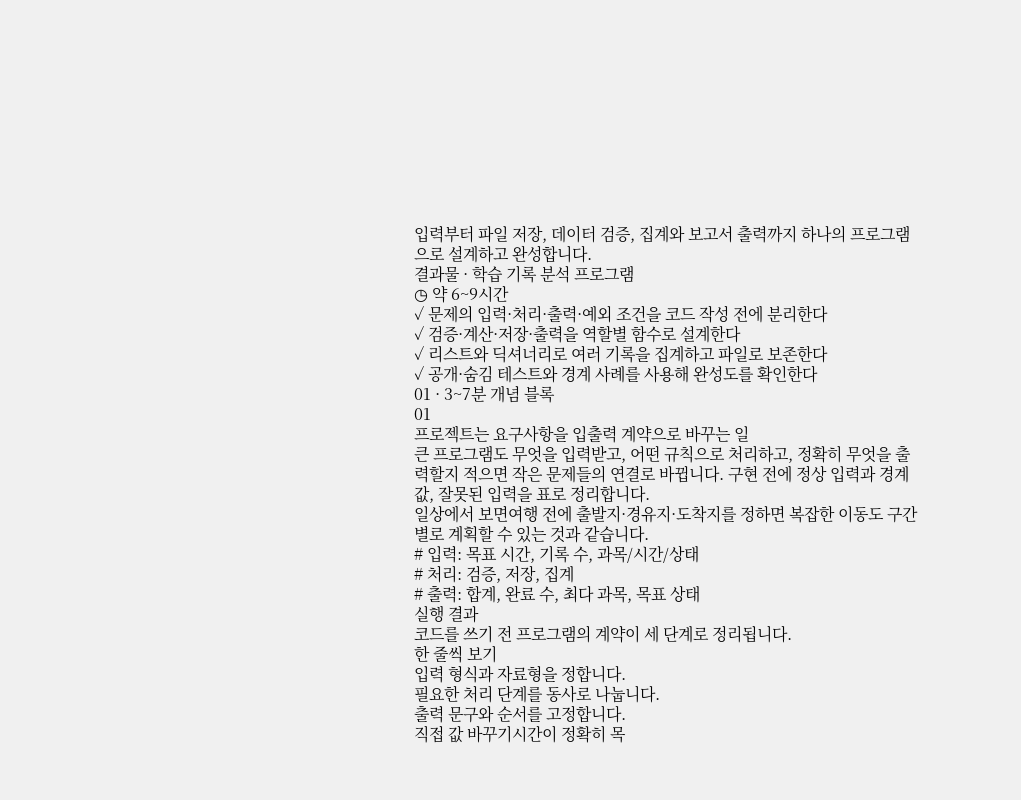입력부터 파일 저장, 데이터 검증, 집계와 보고서 출력까지 하나의 프로그램으로 설계하고 완성합니다.
결과물 · 학습 기록 분석 프로그램
◷ 약 6~9시간
✓ 문제의 입력·처리·출력·예외 조건을 코드 작성 전에 분리한다
✓ 검증·계산·저장·출력을 역할별 함수로 설계한다
✓ 리스트와 딕셔너리로 여러 기록을 집계하고 파일로 보존한다
✓ 공개·숨김 테스트와 경계 사례를 사용해 완성도를 확인한다
01 · 3~7분 개념 블록
01
프로젝트는 요구사항을 입출력 계약으로 바꾸는 일
큰 프로그램도 무엇을 입력받고, 어떤 규칙으로 처리하고, 정확히 무엇을 출력할지 적으면 작은 문제들의 연결로 바뀝니다. 구현 전에 정상 입력과 경계값, 잘못된 입력을 표로 정리합니다.
일상에서 보면여행 전에 출발지·경유지·도착지를 정하면 복잡한 이동도 구간별로 계획할 수 있는 것과 같습니다.
# 입력: 목표 시간, 기록 수, 과목/시간/상태
# 처리: 검증, 저장, 집계
# 출력: 합계, 완료 수, 최다 과목, 목표 상태
실행 결과
코드를 쓰기 전 프로그램의 계약이 세 단계로 정리됩니다.
한 줄씩 보기
입력 형식과 자료형을 정합니다.
필요한 처리 단계를 동사로 나눕니다.
출력 문구와 순서를 고정합니다.
직접 값 바꾸기시간이 정확히 목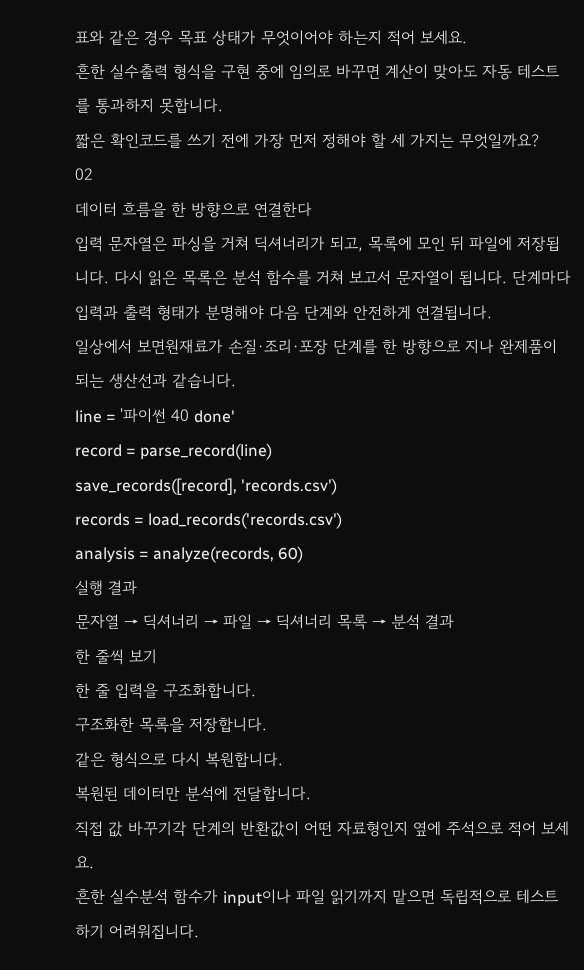표와 같은 경우 목표 상태가 무엇이어야 하는지 적어 보세요.
흔한 실수출력 형식을 구현 중에 임의로 바꾸면 계산이 맞아도 자동 테스트를 통과하지 못합니다.
짧은 확인코드를 쓰기 전에 가장 먼저 정해야 할 세 가지는 무엇일까요?
02
데이터 흐름을 한 방향으로 연결한다
입력 문자열은 파싱을 거쳐 딕셔너리가 되고, 목록에 모인 뒤 파일에 저장됩니다. 다시 읽은 목록은 분석 함수를 거쳐 보고서 문자열이 됩니다. 단계마다 입력과 출력 형태가 분명해야 다음 단계와 안전하게 연결됩니다.
일상에서 보면원재료가 손질·조리·포장 단계를 한 방향으로 지나 완제품이 되는 생산선과 같습니다.
line = '파이썬 40 done'
record = parse_record(line)
save_records([record], 'records.csv')
records = load_records('records.csv')
analysis = analyze(records, 60)
실행 결과
문자열 → 딕셔너리 → 파일 → 딕셔너리 목록 → 분석 결과
한 줄씩 보기
한 줄 입력을 구조화합니다.
구조화한 목록을 저장합니다.
같은 형식으로 다시 복원합니다.
복원된 데이터만 분석에 전달합니다.
직접 값 바꾸기각 단계의 반환값이 어떤 자료형인지 옆에 주석으로 적어 보세요.
흔한 실수분석 함수가 input이나 파일 읽기까지 맡으면 독립적으로 테스트하기 어려워집니다.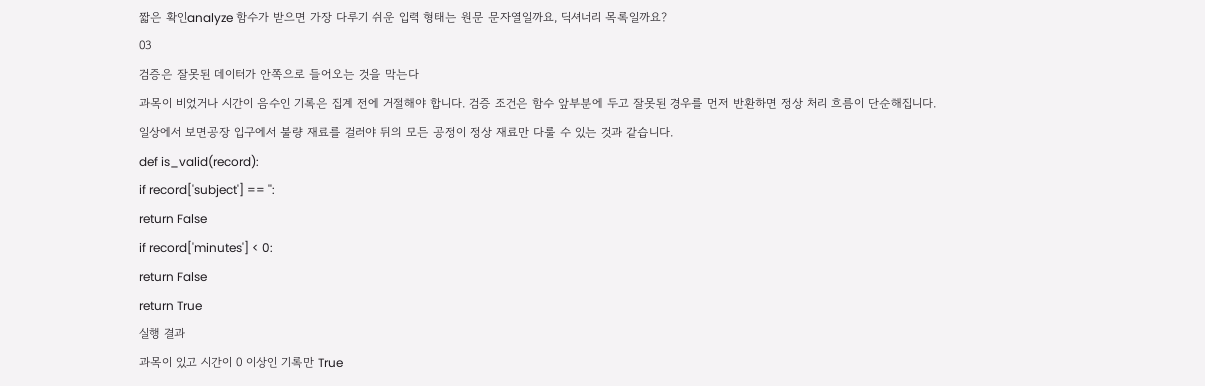짧은 확인analyze 함수가 받으면 가장 다루기 쉬운 입력 형태는 원문 문자열일까요, 딕셔너리 목록일까요?
03
검증은 잘못된 데이터가 안쪽으로 들어오는 것을 막는다
과목이 비었거나 시간이 음수인 기록은 집계 전에 거절해야 합니다. 검증 조건은 함수 앞부분에 두고 잘못된 경우를 먼저 반환하면 정상 처리 흐름이 단순해집니다.
일상에서 보면공장 입구에서 불량 재료를 걸러야 뒤의 모든 공정이 정상 재료만 다룰 수 있는 것과 같습니다.
def is_valid(record):
if record['subject'] == '':
return False
if record['minutes'] < 0:
return False
return True
실행 결과
과목이 있고 시간이 0 이상인 기록만 True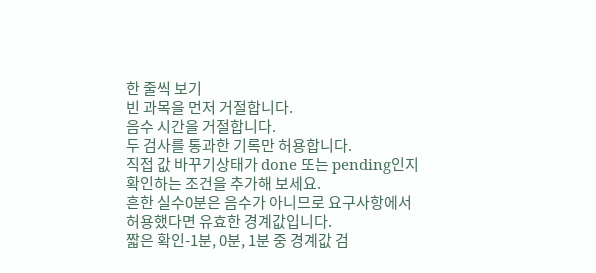한 줄씩 보기
빈 과목을 먼저 거절합니다.
음수 시간을 거절합니다.
두 검사를 통과한 기록만 허용합니다.
직접 값 바꾸기상태가 done 또는 pending인지 확인하는 조건을 추가해 보세요.
흔한 실수0분은 음수가 아니므로 요구사항에서 허용했다면 유효한 경계값입니다.
짧은 확인-1분, 0분, 1분 중 경계값 검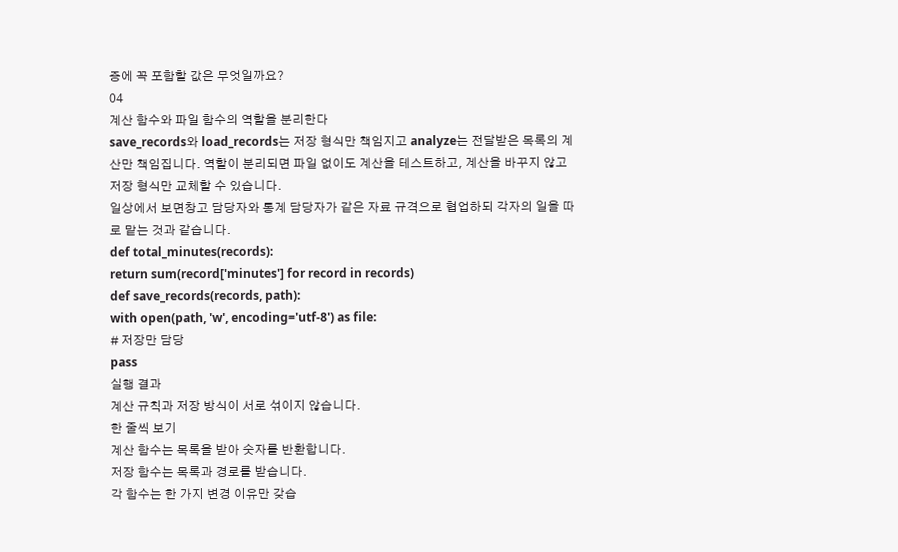증에 꼭 포함할 값은 무엇일까요?
04
계산 함수와 파일 함수의 역할을 분리한다
save_records와 load_records는 저장 형식만 책임지고 analyze는 전달받은 목록의 계산만 책임집니다. 역할이 분리되면 파일 없이도 계산을 테스트하고, 계산을 바꾸지 않고 저장 형식만 교체할 수 있습니다.
일상에서 보면창고 담당자와 통계 담당자가 같은 자료 규격으로 협업하되 각자의 일을 따로 맡는 것과 같습니다.
def total_minutes(records):
return sum(record['minutes'] for record in records)
def save_records(records, path):
with open(path, 'w', encoding='utf-8') as file:
# 저장만 담당
pass
실행 결과
계산 규칙과 저장 방식이 서로 섞이지 않습니다.
한 줄씩 보기
계산 함수는 목록을 받아 숫자를 반환합니다.
저장 함수는 목록과 경로를 받습니다.
각 함수는 한 가지 변경 이유만 갖습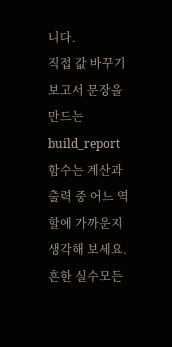니다.
직접 값 바꾸기보고서 문장을 만드는 build_report 함수는 계산과 출력 중 어느 역할에 가까운지 생각해 보세요.
흔한 실수모든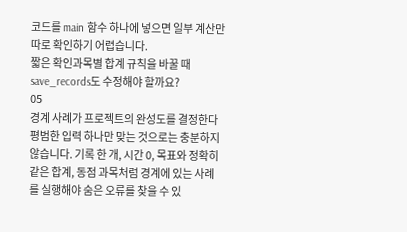코드를 main 함수 하나에 넣으면 일부 계산만 따로 확인하기 어렵습니다.
짧은 확인과목별 합계 규칙을 바꿀 때 save_records도 수정해야 할까요?
05
경계 사례가 프로젝트의 완성도를 결정한다
평범한 입력 하나만 맞는 것으로는 충분하지 않습니다. 기록 한 개, 시간 0, 목표와 정확히 같은 합계, 동점 과목처럼 경계에 있는 사례를 실행해야 숨은 오류를 찾을 수 있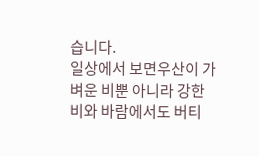습니다.
일상에서 보면우산이 가벼운 비뿐 아니라 강한 비와 바람에서도 버티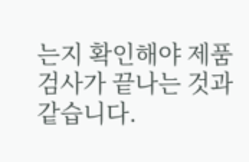는지 확인해야 제품 검사가 끝나는 것과 같습니다.